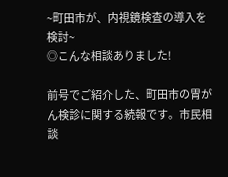~町田市が、内視鏡検査の導入を検討~
◎こんな相談ありました!

前号でご紹介した、町田市の胃がん検診に関する続報です。市民相談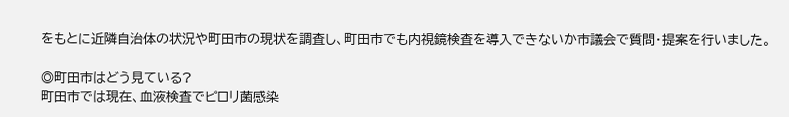をもとに近隣自治体の状況や町田市の現状を調査し、町田市でも内視鏡検査を導入できないか市議会で質問・提案を行いました。

◎町田市はどう見ている?
町田市では現在、血液検査でピロリ菌感染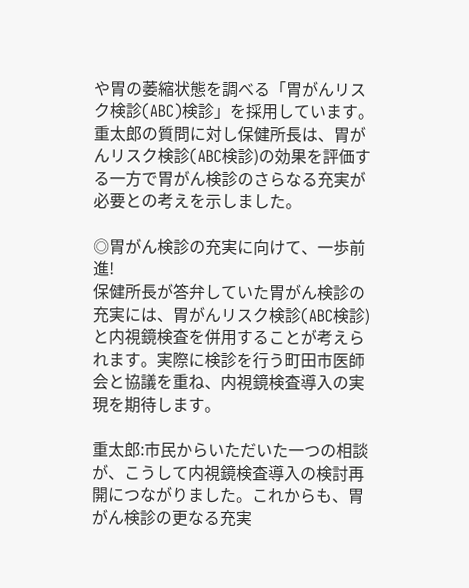や胃の萎縮状態を調べる「胃がんリスク検診(ABC)検診」を採用しています。
重太郎の質問に対し保健所長は、胃がんリスク検診(ABC検診)の効果を評価する一方で胃がん検診のさらなる充実が必要との考えを示しました。

◎胃がん検診の充実に向けて、一歩前進!
保健所長が答弁していた胃がん検診の充実には、胃がんリスク検診(ABC検診)と内視鏡検査を併用することが考えられます。実際に検診を行う町田市医師会と協議を重ね、内視鏡検査導入の実現を期待します。

重太郎:市民からいただいた一つの相談が、こうして内視鏡検査導入の検討再開につながりました。これからも、胃がん検診の更なる充実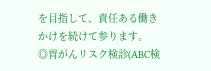を目指して、責任ある働きかけを続けて参ります。
◎胃がんリスク検診(ABC検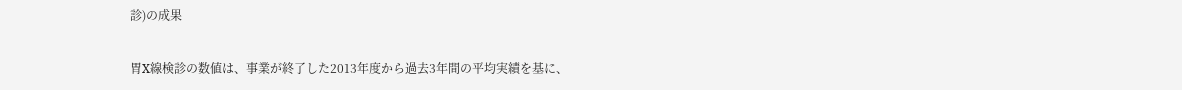診)の成果

胃X線検診の数値は、事業が終了した2013年度から過去3年間の平均実績を基に、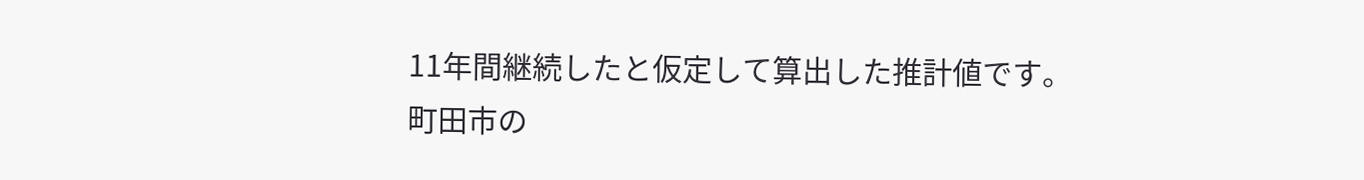11年間継続したと仮定して算出した推計値です。
町田市の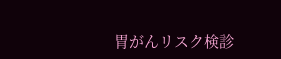胃がんリスク検診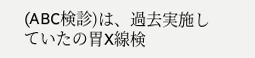(ABC検診)は、過去実施していたの胃X線検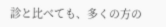診と比べても、多くの方の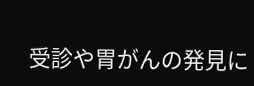受診や胃がんの発見に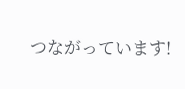つながっています!